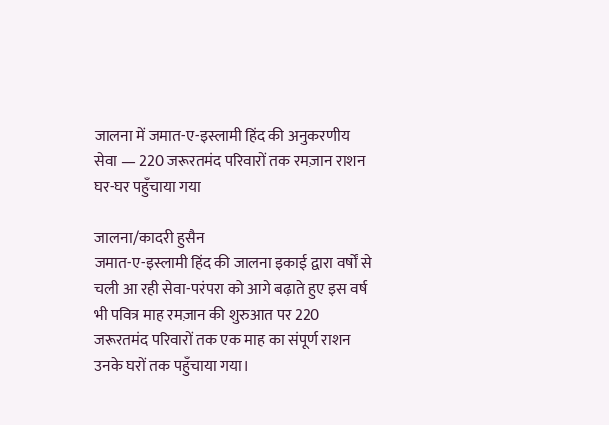जालना में जमात-ए-इस्लामी हिंद की अनुकरणीय सेवा — 220 जरूरतमंद परिवारों तक रमज़ान राशन घर-घर पहुँचाया गया

जालना/कादरी हुसैन
जमात-ए-इस्लामी हिंद की जालना इकाई द्वारा वर्षों से चली आ रही सेवा-परंपरा को आगे बढ़ाते हुए इस वर्ष भी पवित्र माह रमज़ान की शुरुआत पर 220 जरूरतमंद परिवारों तक एक माह का संपूर्ण राशन उनके घरों तक पहुँचाया गया।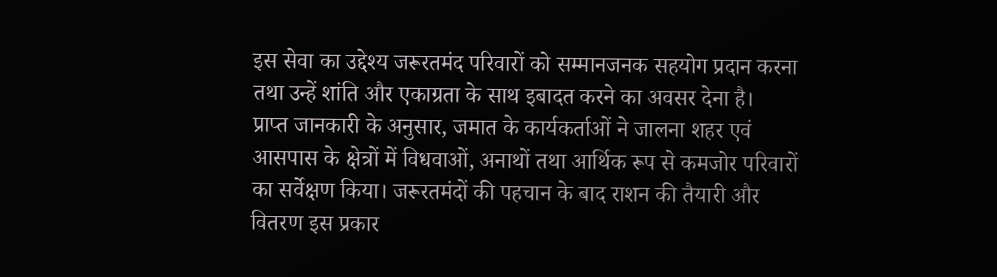इस सेवा का उद्देश्य जरूरतमंद परिवारों को सम्मानजनक सहयोग प्रदान करना तथा उन्हें शांति और एकाग्रता के साथ इबादत करने का अवसर देना है।
प्राप्त जानकारी के अनुसार, जमात के कार्यकर्ताओं ने जालना शहर एवं आसपास के क्षेत्रों में विधवाओं, अनाथों तथा आर्थिक रूप से कमजोर परिवारों का सर्वेक्षण किया। जरूरतमंदों की पहचान के बाद राशन की तैयारी और वितरण इस प्रकार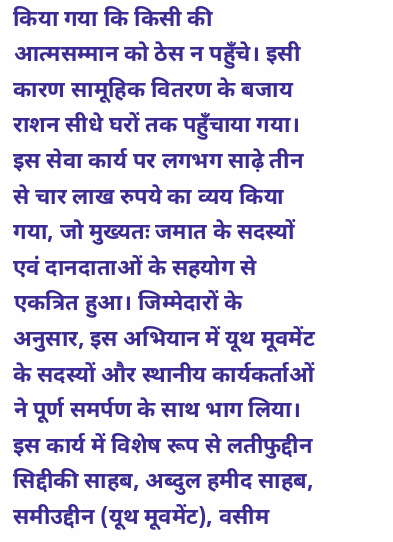किया गया कि किसी की आत्मसम्मान को ठेस न पहुँचे। इसी कारण सामूहिक वितरण के बजाय राशन सीधे घरों तक पहुँचाया गया।
इस सेवा कार्य पर लगभग साढ़े तीन से चार लाख रुपये का व्यय किया गया, जो मुख्यतः जमात के सदस्यों एवं दानदाताओं के सहयोग से एकत्रित हुआ। जिम्मेदारों के अनुसार, इस अभियान में यूथ मूवमेंट के सदस्यों और स्थानीय कार्यकर्ताओं ने पूर्ण समर्पण के साथ भाग लिया।
इस कार्य में विशेष रूप से लतीफुद्दीन सिद्दीकी साहब, अब्दुल हमीद साहब, समीउद्दीन (यूथ मूवमेंट), वसीम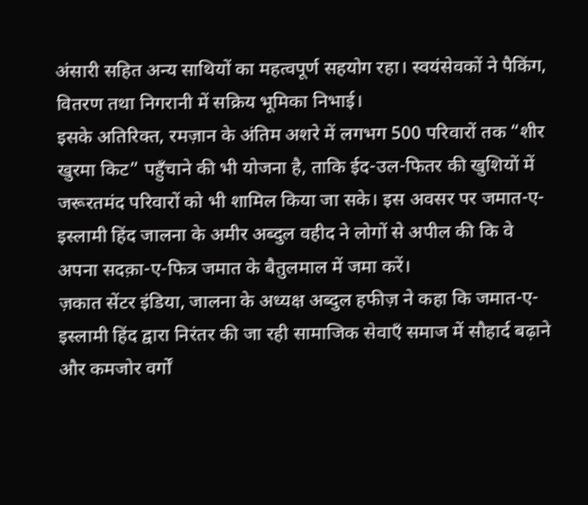अंसारी सहित अन्य साथियों का महत्वपूर्ण सहयोग रहा। स्वयंसेवकों ने पैकिंग, वितरण तथा निगरानी में सक्रिय भूमिका निभाई।
इसके अतिरिक्त, रमज़ान के अंतिम अशरे में लगभग 500 परिवारों तक “शीर खुरमा किट” पहुँचाने की भी योजना है, ताकि ईद-उल-फितर की खुशियों में जरूरतमंद परिवारों को भी शामिल किया जा सके। इस अवसर पर जमात-ए-इस्लामी हिंद जालना के अमीर अब्दुल वहीद ने लोगों से अपील की कि वे अपना सदक़ा-ए-फित्र जमात के बैतुलमाल में जमा करें।
ज़कात सेंटर इंडिया, जालना के अध्यक्ष अब्दुल हफीज़ ने कहा कि जमात-ए-इस्लामी हिंद द्वारा निरंतर की जा रही सामाजिक सेवाएँ समाज में सौहार्द बढ़ाने और कमजोर वर्गों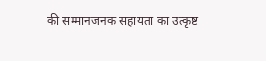की सम्मानजनक सहायता का उत्कृष्ट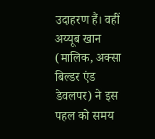उदाहरण हैं। वहीं अय्यूब खान (मालिक, अक्सा बिल्डर एंड डेवलपर) ने इस पहल को समय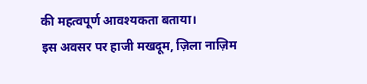की महत्वपूर्ण आवश्यकता बताया।
इस अवसर पर हाजी मखदूम, ज़िला नाज़िम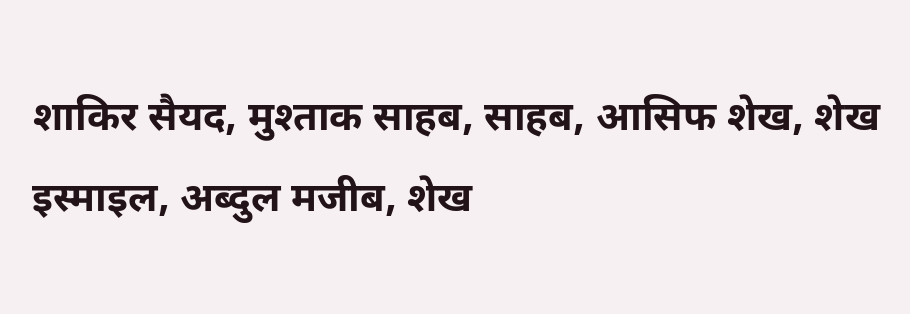शाकिर सैयद, मुश्ताक साहब, साहब, आसिफ शेख, शेख इस्माइल, अब्दुल मजीब, शेख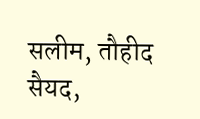सलीम, तौहीद सैयद,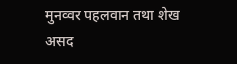मुनव्वर पहलवान तथा शेख असद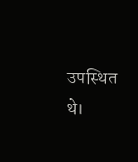उपस्थित थे।